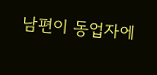남편이 동업자에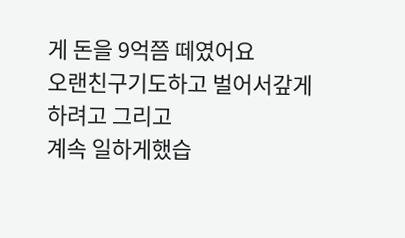게 돈을 9억쯤 떼였어요
오랜친구기도하고 벌어서갚게하려고 그리고
계속 일하게했습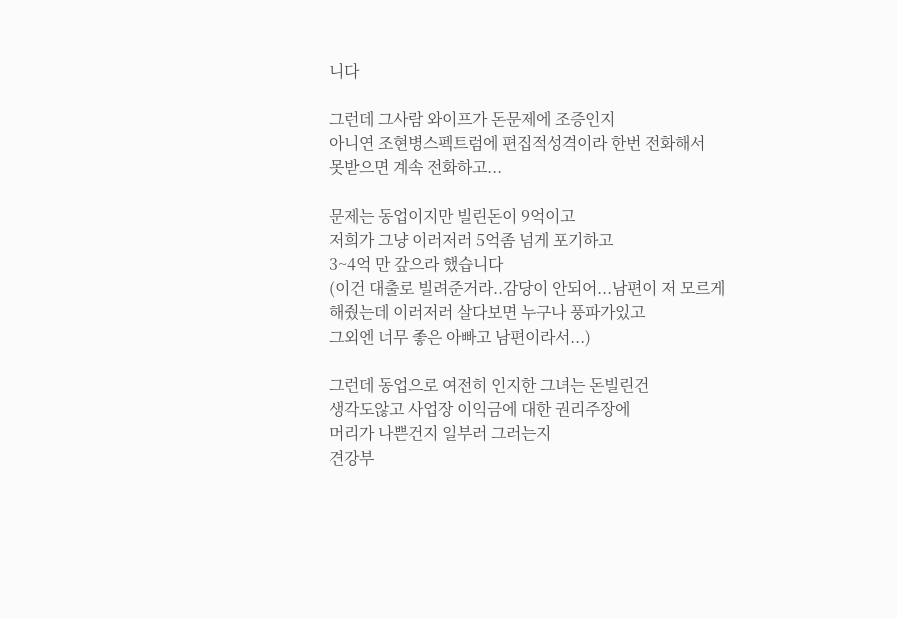니다

그런데 그사람 와이프가 돈문제에 조증인지
아니연 조현병스펙트럼에 편집적성격이라 한번 전화해서
못받으면 계속 전화하고...

문제는 동업이지만 빌린돈이 9억이고
저희가 그냥 이러저러 5억좀 넘게 포기하고
3~4억 만 갚으라 했습니다
(이건 대출로 빌려준거라..감당이 안되어...남편이 저 모르게
해줬는데 이러저러 살다보면 누구나 풍파가있고
그외엔 너무 좋은 아빠고 남편이라서...)

그런데 동업으로 여전히 인지한 그녀는 돈빌린건
생각도않고 사업장 이익금에 대한 권리주장에
머리가 나쁜건지 일부러 그러는지
견강부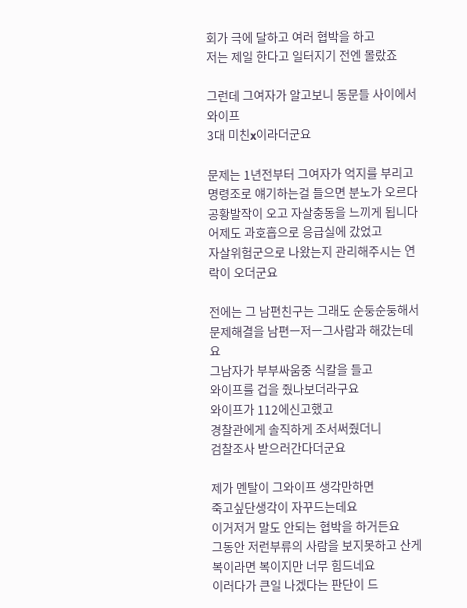회가 극에 달하고 여러 협박을 하고
저는 제일 한다고 일터지기 전엔 몰랐죠

그런데 그여자가 알고보니 동문들 사이에서 와이프
3대 미친x이라더군요

문제는 1년전부터 그여자가 억지를 부리고
명령조로 얘기하는걸 들으면 분노가 오르다
공황발작이 오고 자살충동을 느끼게 됩니다
어제도 과호흡으로 응급실에 갔었고
자살위험군으로 나왔는지 관리해주시는 연락이 오더군요

전에는 그 남편친구는 그래도 순둥순둥해서
문제해결을 남편ㅡ저ㅡ그사람과 해갔는데요
그남자가 부부싸움중 식칼을 들고
와이프를 겁을 줬나보더라구요
와이프가 112에신고했고
경찰관에게 솔직하게 조서써줬더니
검찰조사 받으러간다더군요

제가 멘탈이 그와이프 생각만하면
죽고싶단생각이 자꾸드는데요
이거저거 말도 안되는 협박을 하거든요
그동안 저런부류의 사람을 보지못하고 산게
복이라면 복이지만 너무 힘드네요
이러다가 큰일 나겠다는 판단이 드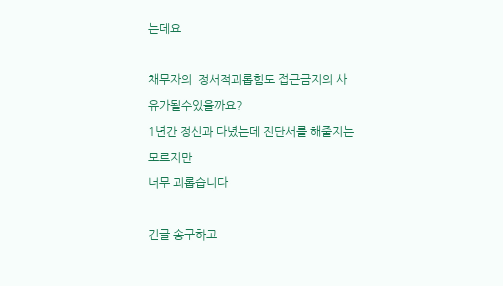는데요

채무자의  정서적괴롭힘도 접근금지의 사유가될수있을까요?
1년간 정신과 다녔는데 진단서를 해줄지는 모르지만
너무 괴롭습니다

긴글 송구하고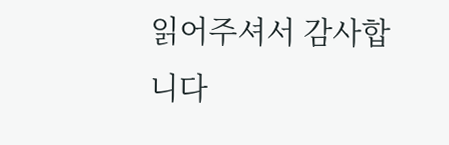읽어주셔서 감사합니다